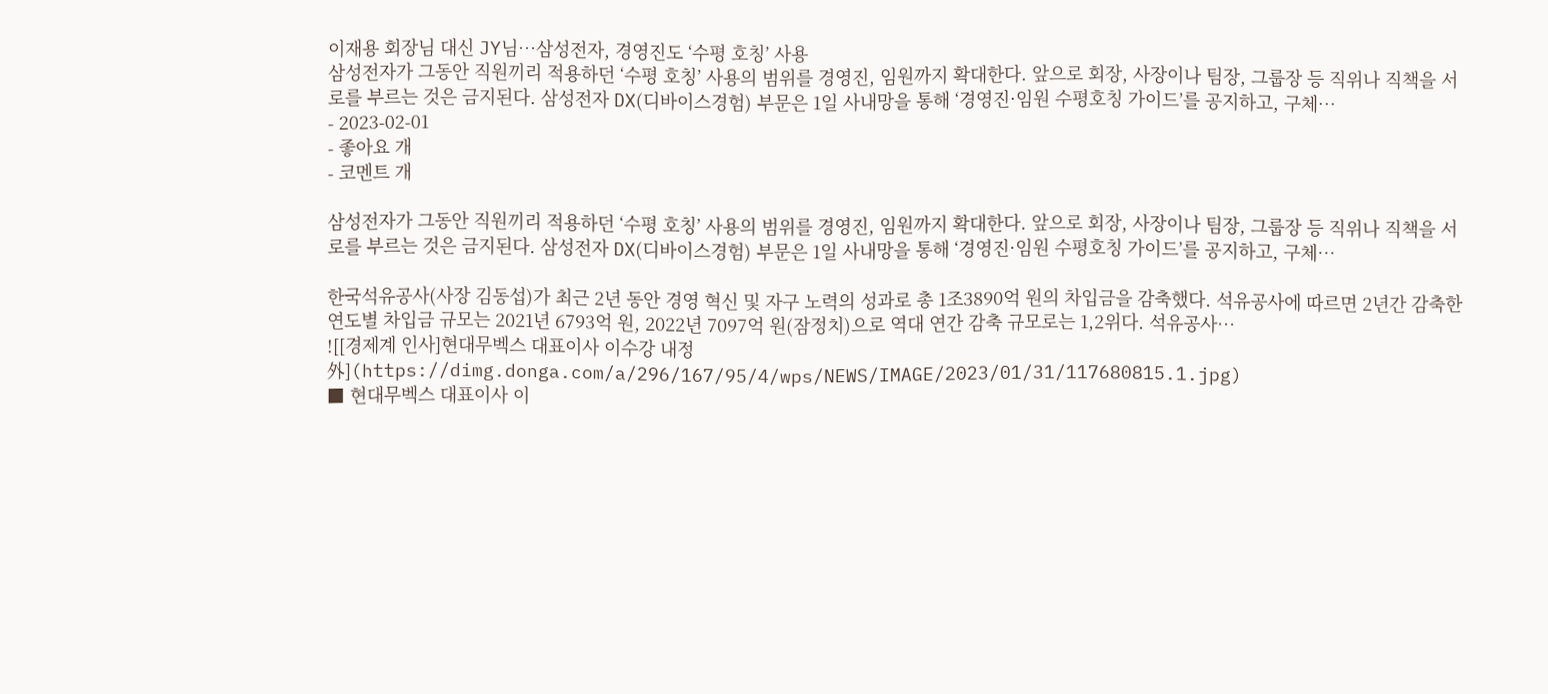이재용 회장님 대신 JY님…삼성전자, 경영진도 ‘수평 호칭’ 사용
삼성전자가 그동안 직원끼리 적용하던 ‘수평 호칭’ 사용의 범위를 경영진, 임원까지 확대한다. 앞으로 회장, 사장이나 팀장, 그룹장 등 직위나 직책을 서로를 부르는 것은 금지된다. 삼성전자 DX(디바이스경험) 부문은 1일 사내망을 통해 ‘경영진·임원 수평호칭 가이드’를 공지하고, 구체…
- 2023-02-01
- 좋아요 개
- 코멘트 개

삼성전자가 그동안 직원끼리 적용하던 ‘수평 호칭’ 사용의 범위를 경영진, 임원까지 확대한다. 앞으로 회장, 사장이나 팀장, 그룹장 등 직위나 직책을 서로를 부르는 것은 금지된다. 삼성전자 DX(디바이스경험) 부문은 1일 사내망을 통해 ‘경영진·임원 수평호칭 가이드’를 공지하고, 구체…

한국석유공사(사장 김동섭)가 최근 2년 동안 경영 혁신 및 자구 노력의 성과로 총 1조3890억 원의 차입금을 감축했다. 석유공사에 따르면 2년간 감축한 연도별 차입금 규모는 2021년 6793억 원, 2022년 7097억 원(잠정치)으로 역대 연간 감축 규모로는 1,2위다. 석유공사…
![[경제계 인사]현대무벡스 대표이사 이수강 내정 外](https://dimg.donga.com/a/296/167/95/4/wps/NEWS/IMAGE/2023/01/31/117680815.1.jpg)
■ 현대무벡스 대표이사 이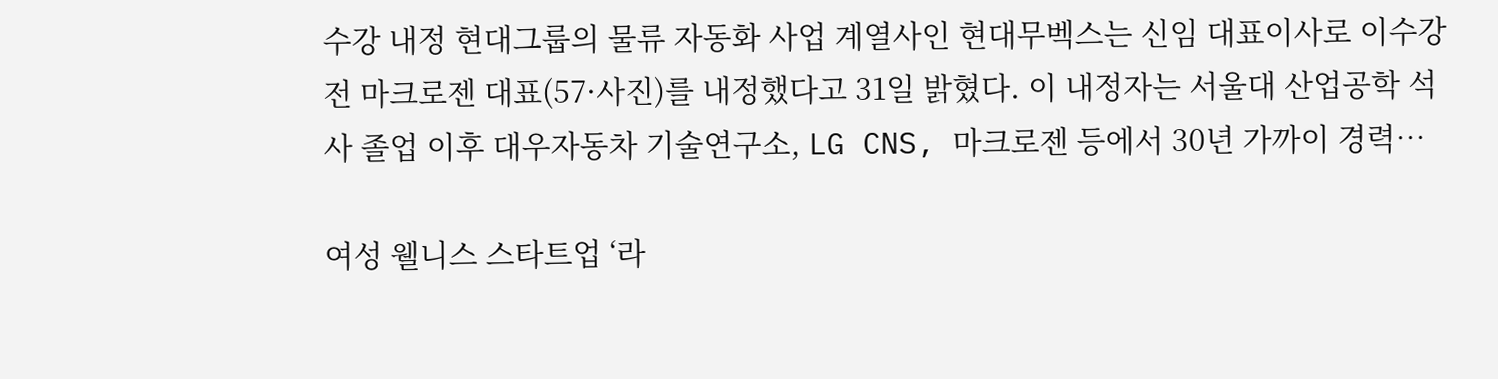수강 내정 현대그룹의 물류 자동화 사업 계열사인 현대무벡스는 신임 대표이사로 이수강 전 마크로젠 대표(57·사진)를 내정했다고 31일 밝혔다. 이 내정자는 서울대 산업공학 석사 졸업 이후 대우자동차 기술연구소, LG CNS, 마크로젠 등에서 30년 가까이 경력…

여성 웰니스 스타트업 ‘라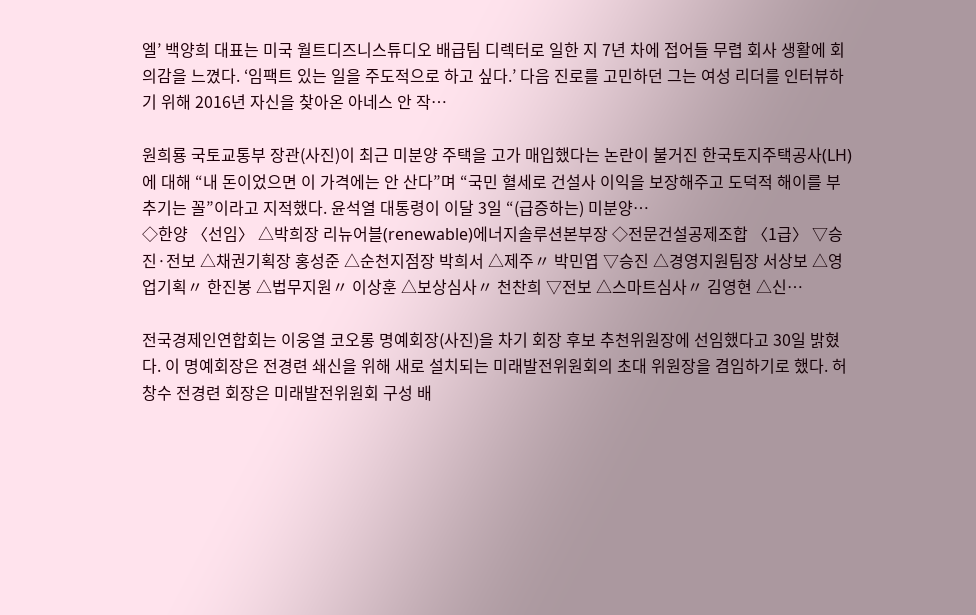엘’ 백양희 대표는 미국 월트디즈니스튜디오 배급팀 디렉터로 일한 지 7년 차에 접어들 무렵 회사 생활에 회의감을 느꼈다. ‘임팩트 있는 일을 주도적으로 하고 싶다.’ 다음 진로를 고민하던 그는 여성 리더를 인터뷰하기 위해 2016년 자신을 찾아온 아네스 안 작…

원희룡 국토교통부 장관(사진)이 최근 미분양 주택을 고가 매입했다는 논란이 불거진 한국토지주택공사(LH)에 대해 “내 돈이었으면 이 가격에는 안 산다”며 “국민 혈세로 건설사 이익을 보장해주고 도덕적 해이를 부추기는 꼴”이라고 지적했다. 윤석열 대통령이 이달 3일 “(급증하는) 미분양…
◇한양 〈선임〉 △박희장 리뉴어블(renewable)에너지솔루션본부장 ◇전문건설공제조합 〈1급〉 ▽승진·전보 △채권기획장 홍성준 △순천지점장 박희서 △제주〃 박민엽 ▽승진 △경영지원팀장 서상보 △영업기획〃 한진봉 △법무지원〃 이상훈 △보상심사〃 천찬희 ▽전보 △스마트심사〃 김영현 △신…

전국경제인연합회는 이웅열 코오롱 명예회장(사진)을 차기 회장 후보 추천위원장에 선임했다고 30일 밝혔다. 이 명예회장은 전경련 쇄신을 위해 새로 설치되는 미래발전위원회의 초대 위원장을 겸임하기로 했다. 허창수 전경련 회장은 미래발전위원회 구성 배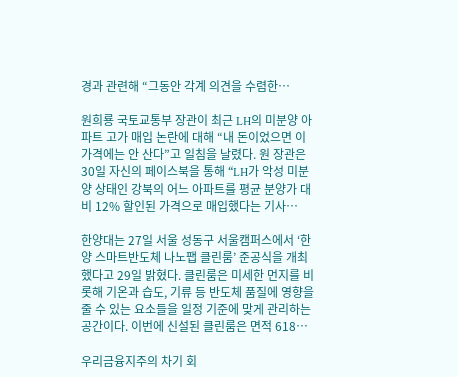경과 관련해 “그동안 각계 의견을 수렴한…

원희룡 국토교통부 장관이 최근 LH의 미분양 아파트 고가 매입 논란에 대해 “내 돈이었으면 이 가격에는 안 산다”고 일침을 날렸다. 원 장관은 30일 자신의 페이스북을 통해 “LH가 악성 미분양 상태인 강북의 어느 아파트를 평균 분양가 대비 12% 할인된 가격으로 매입했다는 기사…

한양대는 27일 서울 성동구 서울캠퍼스에서 ‘한양 스마트반도체 나노팹 클린룸’ 준공식을 개최했다고 29일 밝혔다. 클린룸은 미세한 먼지를 비롯해 기온과 습도, 기류 등 반도체 품질에 영향을 줄 수 있는 요소들을 일정 기준에 맞게 관리하는 공간이다. 이번에 신설된 클린룸은 면적 618…

우리금융지주의 차기 회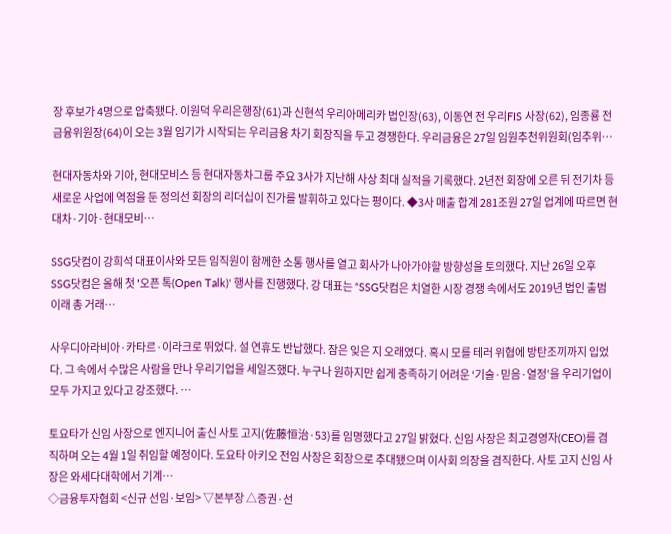장 후보가 4명으로 압축됐다. 이원덕 우리은행장(61)과 신현석 우리아메리카 법인장(63), 이동연 전 우리FIS 사장(62), 임종룡 전 금융위원장(64)이 오는 3월 임기가 시작되는 우리금융 차기 회장직을 두고 경쟁한다. 우리금융은 27일 임원추천위원회(임추위…

현대자동차와 기아, 현대모비스 등 현대자동차그룹 주요 3사가 지난해 사상 최대 실적을 기록했다. 2년전 회장에 오른 뒤 전기차 등 새로운 사업에 역점을 둔 정의선 회장의 리더십이 진가를 발휘하고 있다는 평이다. ◆3사 매출 합계 281조원 27일 업계에 따르면 현대차·기아·현대모비…

SSG닷컴이 강희석 대표이사와 모든 임직원이 함께한 소통 행사를 열고 회사가 나아가야할 방향성을 토의했다. 지난 26일 오후 SSG닷컴은 올해 첫 '오픈 톡(Open Talk)' 행사를 진행했다. 강 대표는 “SSG닷컴은 치열한 시장 경쟁 속에서도 2019년 법인 출범 이래 총 거래…

사우디아라비아·카타르·이라크로 뛰었다. 설 연휴도 반납했다. 잠은 잊은 지 오래였다. 혹시 모를 테러 위협에 방탄조끼까지 입었다. 그 속에서 수많은 사람을 만나 우리기업을 세일즈했다. 누구나 원하지만 쉽게 충족하기 어려운 ‘기술·믿음·열정’을 우리기업이 모두 가지고 있다고 강조했다. …

토요타가 신임 사장으로 엔지니어 출신 사토 고지(佐藤恒治·53)를 임명했다고 27일 밝혔다. 신임 사장은 최고경영자(CEO)를 겸직하며 오는 4월 1일 취임할 예정이다. 도요타 아키오 전임 사장은 회장으로 추대됐으며 이사회 의장을 겸직한다. 사토 고지 신임 사장은 와세다대학에서 기계…
◇금융투자협회 <신규 선임·보임> ▽본부장 △증권·선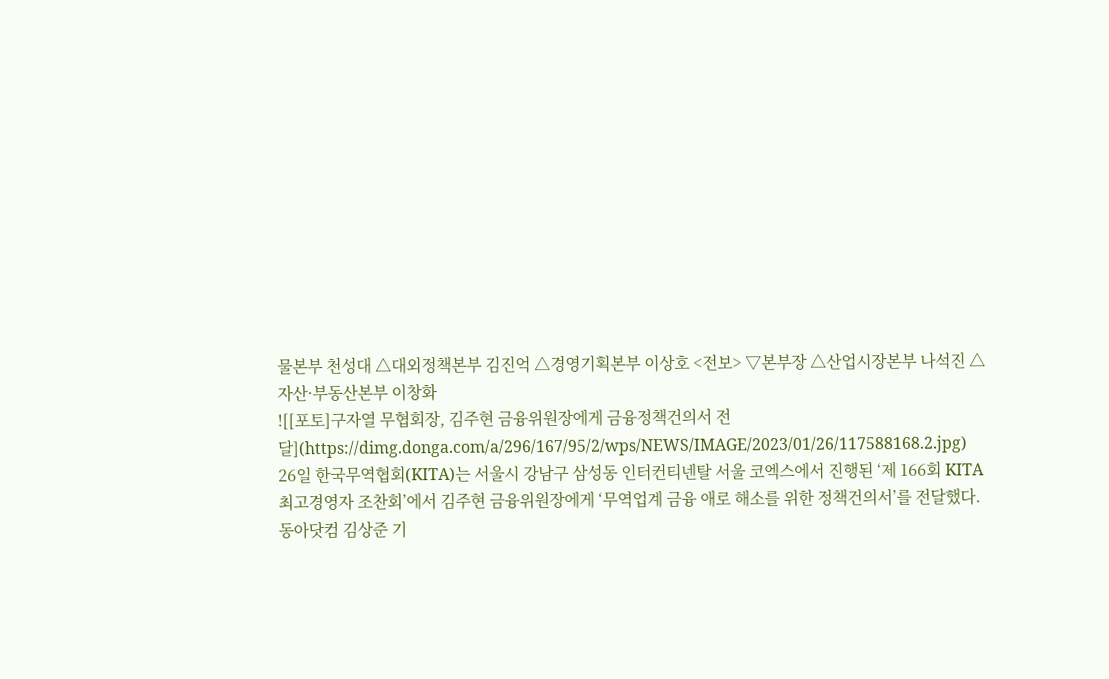물본부 천성대 △대외정책본부 김진억 △경영기획본부 이상호 <전보> ▽본부장 △산업시장본부 나석진 △자산·부동산본부 이창화
![[포토]구자열 무협회장, 김주현 금융위원장에게 금융정책건의서 전달](https://dimg.donga.com/a/296/167/95/2/wps/NEWS/IMAGE/2023/01/26/117588168.2.jpg)
26일 한국무역협회(KITA)는 서울시 강남구 삼성동 인터컨티넨탈 서울 코엑스에서 진행된 ‘제 166회 KITA 최고경영자 조찬회’에서 김주현 금융위원장에게 ‘무역업계 금융 애로 해소를 위한 정책건의서’를 전달했다.동아닷컴 김상준 기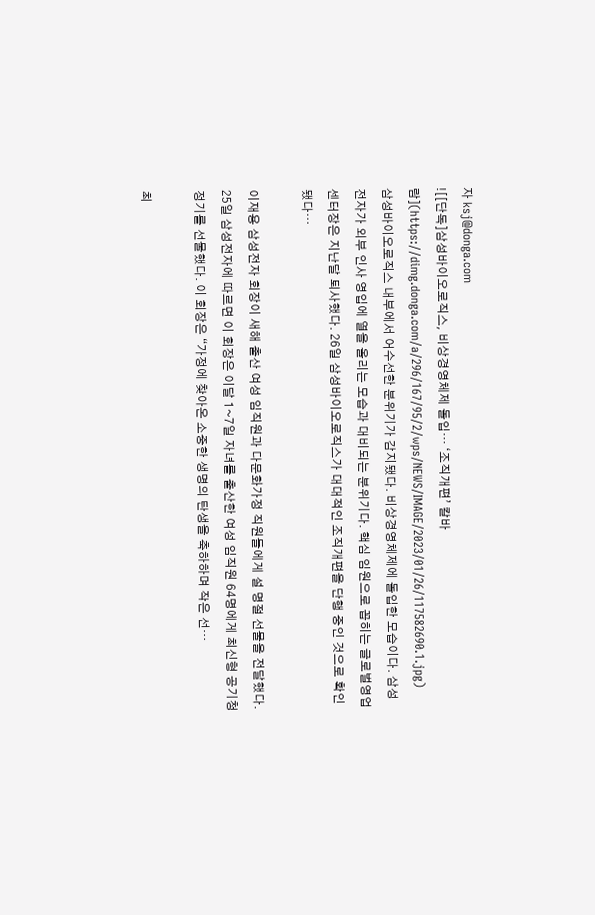자 ksj@donga.com
![[단독]삼성바이오로직스, 비상경영체제 돌입… ‘조직개편’ 칼바람](https://dimg.donga.com/a/296/167/95/2/wps/NEWS/IMAGE/2023/01/26/117582690.1.jpg)
삼성바이오로직스 내부에서 어수선한 분위기가 감지됐다. 비상경영체제에 돌입한 모습이다. 삼성전자가 외부 인사 영입에 열을 올리는 모습과 대비되는 분위기다. 핵심 임원으로 꼽히는 글로벌영업센터장은 지난달 퇴사했다. 26일 삼성바이오로직스가 대대적인 조직개편을 단행 중인 것으로 확인됐다…

이재용 삼성전자 회장이 새해 출산 여성 임직원과 다문화가정 직원들에게 설 명절 선물을 전달했다. 25일 삼성전자에 따르면 이 회장은 이달 1~7일 자녀를 출산한 여성 임직원 64명에게 최신형 공기청정기를 선물했다. 이 회장은 “가정에 찾아온 소중한 생명의 탄생을 축하하며 작은 선…

최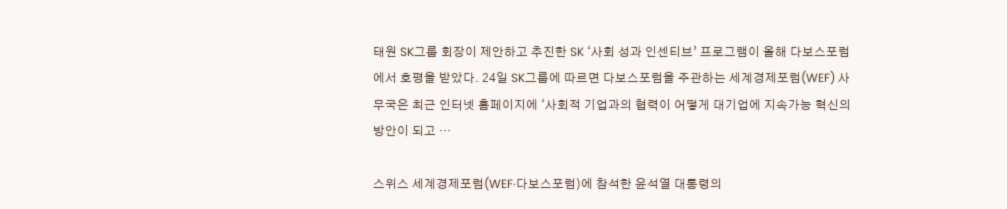태원 SK그룹 회장이 제안하고 추진한 SK ‘사회 성과 인센티브’ 프로그램이 올해 다보스포럼에서 호평을 받았다. 24일 SK그룹에 따르면 다보스포럼을 주관하는 세계경제포럼(WEF) 사무국은 최근 인터넷 홈페이지에 ‘사회적 기업과의 협력이 어떻게 대기업에 지속가능 혁신의 방안이 되고 …

스위스 세계경제포럼(WEF·다보스포럼)에 참석한 윤석열 대통령의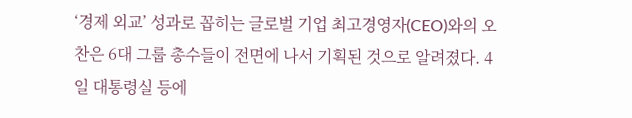‘경제 외교’ 성과로 꼽히는 글로벌 기업 최고경영자(CEO)와의 오찬은 6대 그룹 총수들이 전면에 나서 기획된 것으로 알려졌다. 4일 대통령실 등에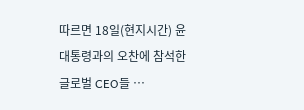따르면 18일(현지시간) 윤 대통령과의 오찬에 참석한 글로벌 CEO들 …